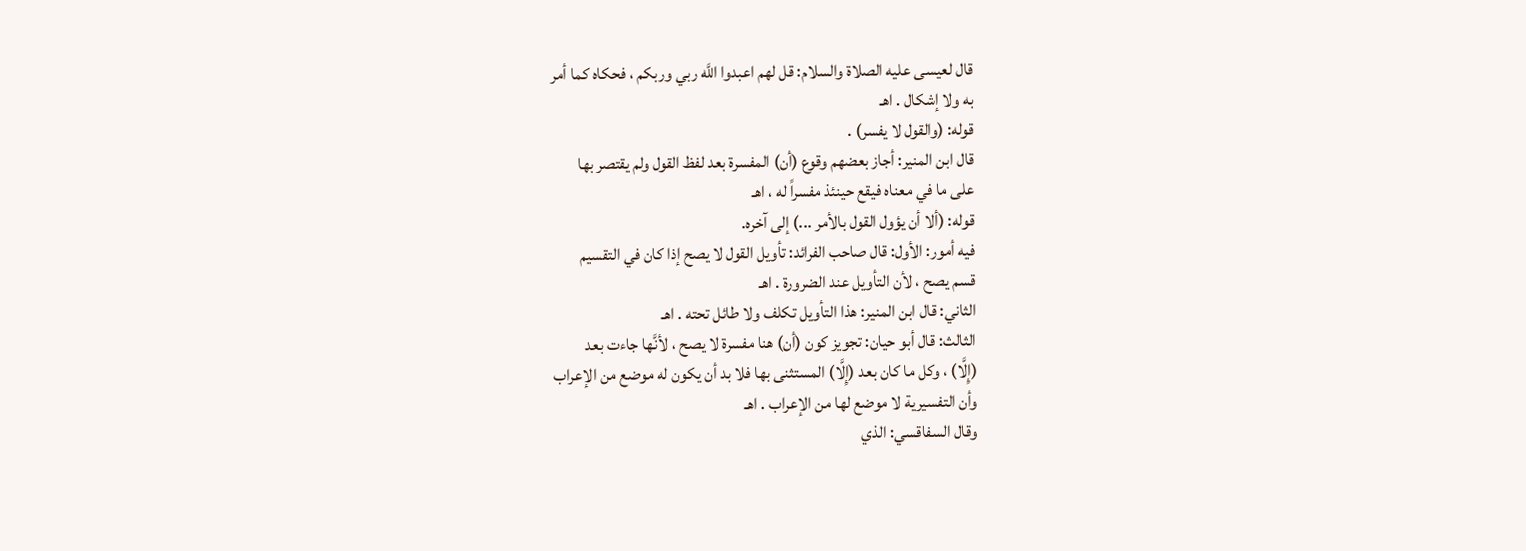قال لعيسى عليه الصلاة والسلام: قل لهم اعبدوا اللَّه ربي وربكم ، فحكاه كما أمر
به ولا إشكال . اهـ
قوله: (والقول لا يفسر) .
قال ابن المنير: أجاز بعضهم وقوع (أن) المفسرة بعد لفظ القول ولم يقتصر بها
على ما في معناه فيقع حينئذ مفسراً له ، اهـ
قوله: (ألا أن يؤول القول بالأمر ...) إلى آخره.
فيه أمور: الأول: قال صاحب الفرائد: تأويل القول لا يصح إذا كان في التقسيم
قسم يصح ، لأن التأويل عند الضرورة . اهـ
الثاني: قال ابن المنير: هذا التأويل تكلف ولا طائل تحته . اهـ
الثالث: قال أبو حيان: تجويز كون (أن) هنا مفسرة لا يصح ، لأنَّها جاءت بعد
(إِلَّا) ، وكل ما كان بعد (إِلَّا) المستثنى بها فلا بد أن يكون له موضع من الإعراب
وأن التفسيرية لا موضع لها من الإعراب . اهـ
وقال السفاقسي: الذي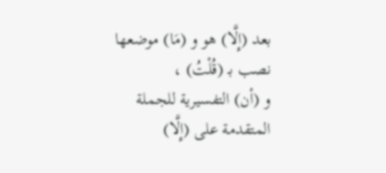بعد (إِلَّا) هو و (مَا) موضعها نصب بـ (قُلْتُ) ،
و (أن) التفسيرية للجملة المتقدمة على (إِلَّا)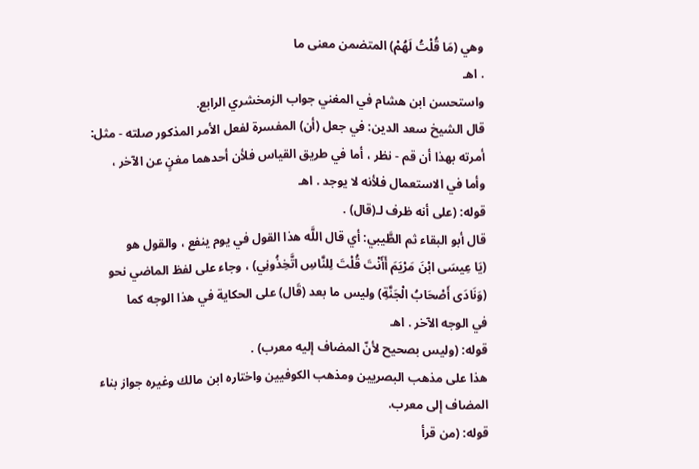وهي (مَا قُلْتُ لَهُمْ) المتضمن معنى ما
. اهـ
واستحسن ابن هشام في المغني جواب الزمخشري الرابع.
قال الشيخ سعد الدين: في جعل (أن) المفسرة لفعل الأمر المذكور صلته - مثل:
أمرته بهذا أن قم - نظر ، أما في طريق القياس فلأن أحدهما مغنٍ عن الآخر ،
وأما في الاستعمال فلأنه لا يوجد . اهـ
قوله: (على أنه ظرف لـ(قال) .
قال أبو البقاء ثم الطَّيبي: أي قال اللَّه هذا القول في يوم ينفع ، والقول هو
(يَا عِيسَى ابْنَ مَرْيَمَ أَأَنْتَ قُلْتَ لِلنَّاسِ اتَّخِذُونِي) ، وجاء على لفظ الماضي نحو
(وَنَادَى أَصْحَابُ الْجَنَّةِ) وليس ما بعد (قَال) على الحكاية في هذا الوجه كما
في الوجه الآخر . اهـ
قوله: (وليس بصحيح لأنّ المضاف إليه معرب) .
هذا على مذهب البصريين ومذهب الكوفيين واختاره ابن مالك وغيره جواز بناء
المضاف إلى معرب.
قوله: (من قرأ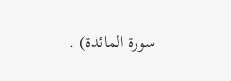سورة المائدة) .